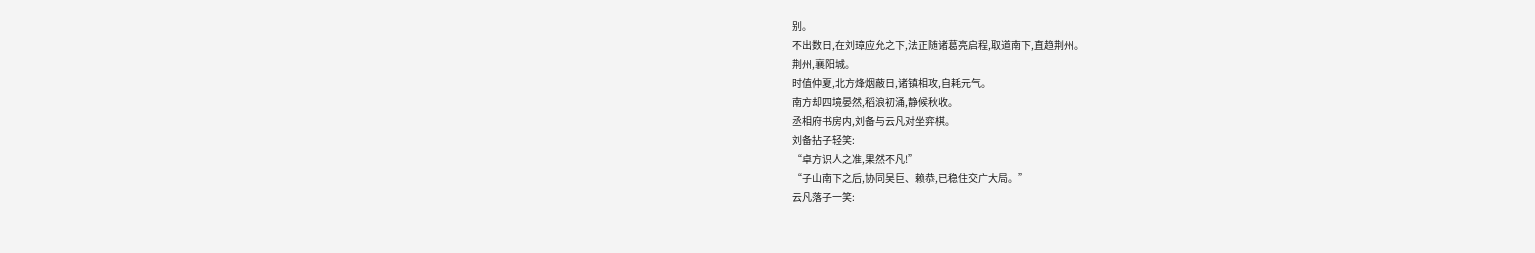别。
不出数日,在刘璋应允之下,法正随诸葛亮启程,取道南下,直趋荆州。
荆州,襄阳城。
时值仲夏,北方烽烟蔽日,诸镇相攻,自耗元气。
南方却四境晏然,稻浪初涌,静候秋收。
丞相府书房内,刘备与云凡对坐弈棋。
刘备拈子轻笑:
“卓方识人之准,果然不凡!”
“子山南下之后,协同吴巨、赖恭,已稳住交广大局。”
云凡落子一笑: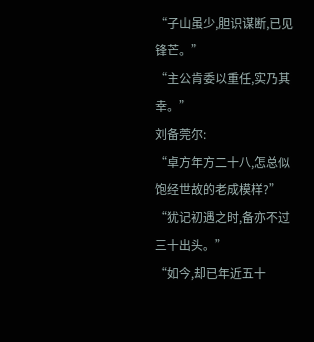“子山虽少,胆识谋断,已见锋芒。”
“主公肯委以重任,实乃其幸。”
刘备莞尔:
“卓方年方二十八,怎总似饱经世故的老成模样?”
“犹记初遇之时,备亦不过三十出头。”
“如今,却已年近五十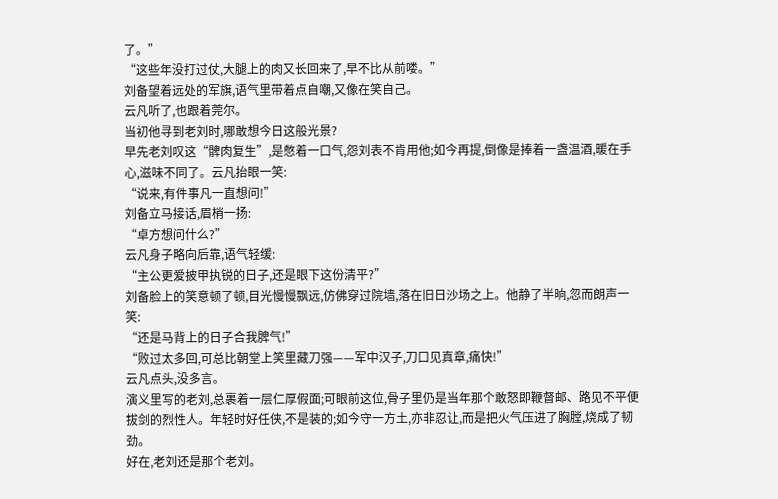了。”
“这些年没打过仗,大腿上的肉又长回来了,早不比从前喽。”
刘备望着远处的军旗,语气里带着点自嘲,又像在笑自己。
云凡听了,也跟着莞尔。
当初他寻到老刘时,哪敢想今日这般光景?
早先老刘叹这“髀肉复生”,是憋着一口气,怨刘表不肯用他;如今再提,倒像是捧着一盏温酒,暖在手心,滋味不同了。云凡抬眼一笑:
“说来,有件事凡一直想问!”
刘备立马接话,眉梢一扬:
“卓方想问什么?”
云凡身子略向后靠,语气轻缓:
“主公更爱披甲执锐的日子,还是眼下这份清平?”
刘备脸上的笑意顿了顿,目光慢慢飘远,仿佛穿过院墙,落在旧日沙场之上。他静了半晌,忽而朗声一笑:
“还是马背上的日子合我脾气!”
“败过太多回,可总比朝堂上笑里藏刀强——军中汉子,刀口见真章,痛快!”
云凡点头,没多言。
演义里写的老刘,总裹着一层仁厚假面;可眼前这位,骨子里仍是当年那个敢怒即鞭督邮、路见不平便拔剑的烈性人。年轻时好任侠,不是装的;如今守一方土,亦非忍让,而是把火气压进了胸膛,烧成了韧劲。
好在,老刘还是那个老刘。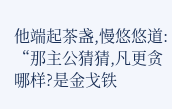他端起茶盏,慢悠悠道:
“那主公猜猜,凡更贪哪样?是金戈铁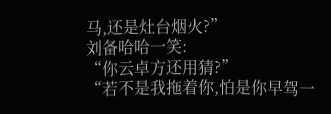马,还是灶台烟火?”
刘备哈哈一笑:
“你云卓方还用猜?”
“若不是我拖着你,怕是你早驾一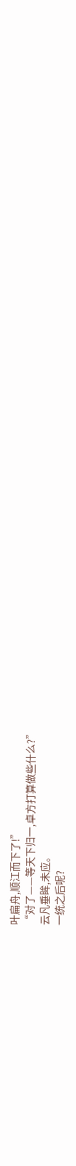叶扁舟,顺江而下了!”
“对了——等天下归一,卓方打算做些什么?”
云凡垂眸,未应。
一统之后呢?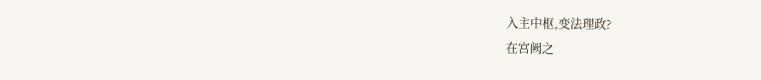入主中枢,变法理政?
在宫阙之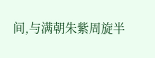间,与满朝朱紫周旋半